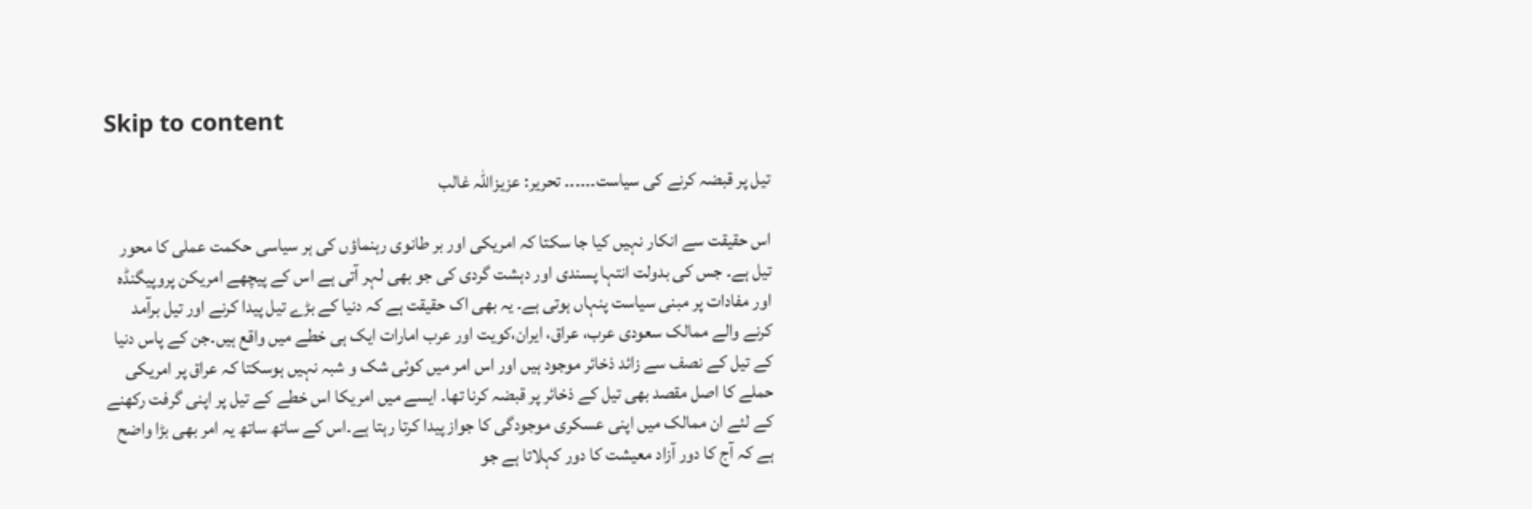Skip to content

تیل پر قبضہ کرنے کی سیاست۔۔۔۔۔۔ تحریر: عزیزاللہ غالب

اس حقیقت سے انکار نہیں کیا جا سکتا کہ امریکی اور بر طانوی رہنماؤں کی ہر سیاسی حکمت عملی کا محور تیل ہے۔ جس کی بدولت انتہا پسندی اور دہشت گردی کی جو بھی لہر آتی ہے اس کے پیچھے امریکن پروپیگنڈہ اور مفادات پر مبنی سیاست پنہاں ہوتی ہے۔ یہ بھی اک حقیقت ہے کہ دنیا کے بڑے تیل پیدا کرنے اور تیل برآمد کرنے والے ممالک سعودی عرب، عراق، ایران،کویت اور عرب امارات ایک ہی خطے میں واقع ہیں۔جن کے پاس دنیا کے تیل کے نصف سے زائد ذخائر موجود ہیں اور اس امر میں کوئی شک و شبہ نہیں ہوسکتا کہ عراق پر امریکی حملے کا اصل مقصد بھی تیل کے ذخائر پر قبضہ کرنا تھا۔ ایسے میں امریکا اس خطے کے تیل پر اپنی گرفت رکھنے کے لئے ان ممالک میں اپنی عسکری موجودگی کا جواز پیدا کرتا رہتا ہے۔اس کے ساتھ ساتھ یہ امر بھی بڑا واضح ہے کہ آج کا دور آزاد معیشت کا دور کہلاتا ہے جو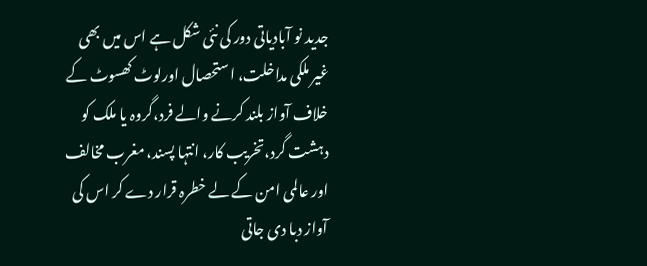جدید نو آبادیاتی دور کی نئی شکل ہے اس میں بھی غیر ملکی مداخلت، استحصال اورلوٹ کھسوٹ کے خلاف آواز بلند کرنے والے فرد،گروہ یا ملک کو دہشت گرد،تخریب کار، انتہا پسند، مغرب مخالف اور عالمی امن کے لے خطرہ قرار دے کر اس کی آواز دبا دی جاتی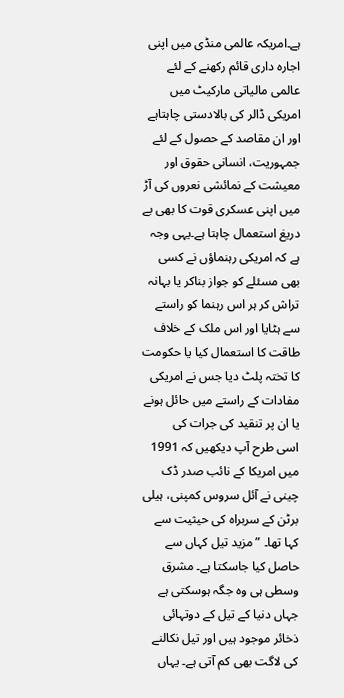ہے۔امریکہ عالمی منڈی میں اپنی اجارہ داری قائم رکھنے کے لئے عالمی مالیاتی مارکیٹ میں امریکی ڈالر کی بالادستی چاہتاہے اور ان مقاصد کے حصول کے لئے جمہوریت، انسانی حقوق اور معیشت کے نمائشی نعروں کی آڑ میں اپنی عسکری قوت کا بھی بے دریغ استعمال چاہتا ہے۔یہی وجہ ہے کہ امریکی رہنماؤں نے کسی بھی مسئلے کو جواز بناکر یا بہانہ تراش کر ہر اس رہنما کو راستے سے ہٹایا اور اس ملک کے خلاف طاقت کا استعمال کیا یا حکومت کا تختہ پلٹ دیا جس نے امریکی مفادات کے راستے میں حائل ہونے یا ان پر تنقید کی جرات کی
اسی طرح آپ دیکھیں کہ 1991 میں امریکا کے نائب صدر ڈک چینی نے آئل سروس کمپنی، ہیلی برٹن کے سربراہ کی حیثیت سے کہا تھا۔ ”مزید تیل کہاں سے حاصل کیا جاسکتا ہے۔ مشرق وسطی ہی وہ جگہ ہوسکتی ہے جہاں دنیا کے تیل کے دوتہائی ذخائر موجود ہیں اور تیل نکالنے کی لاگت بھی کم آتی ہے۔ یہاں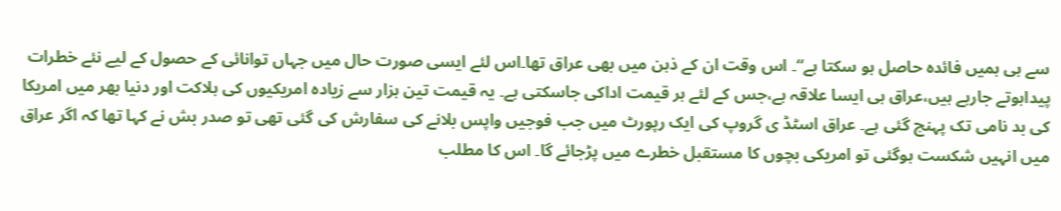سے ہی ہمیں فائدہ حاصل ہو سکتا ہے“۔ اس وقت ان کے ذہن میں بھی عراق تھا۔اس لئے ایسی صورت حال میں جہاں توانائی کے حصول کے لیے نئے خطرات پیداہوتے جارہے ہیں،عراق ہی ایسا علاقہ ہے،جس کے لئے ہر قیمت اداکی جاسکتی ہے۔ یہ قیمت تین ہزار سے زیادہ امریکیوں کی ہلاکت اور دنیا بھر میں امریکا کی بد نامی تک پہنچ گئی ہے۔ عراق اسٹڈ ی گروپ کی ایک رپورٹ میں جب فوجیں واپس بلانے کی سفارش کی گئی تھی تو صدر بش نے کہا تھا کہ اگر عراق میں انہیں شکست ہوگئی تو امریکی بچوں کا مستقبل خطرے میں پڑجائے گا۔ اس کا مطلب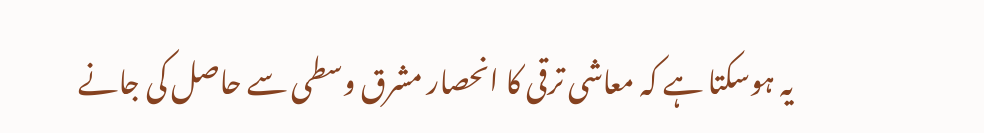یہ ہوسکتا ہے کہ معاشی ترقی کا انحصار مشرق وسطی سے حاصل کی جانے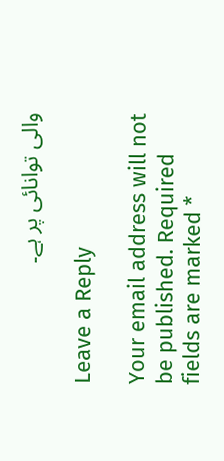والی توانائی پر ہے۔

Leave a Reply

Your email address will not be published. Required fields are marked *